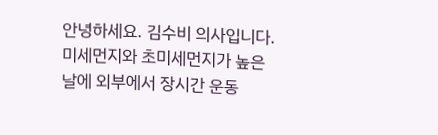안녕하세요. 김수비 의사입니다.
미세먼지와 초미세먼지가 높은 날에 외부에서 장시간 운동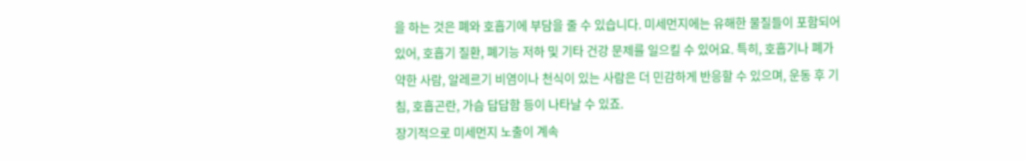을 하는 것은 폐와 호흡기에 부담을 줄 수 있습니다. 미세먼지에는 유해한 물질들이 포함되어 있어, 호흡기 질환, 폐기능 저하 및 기타 건강 문제를 일으킬 수 있어요. 특히, 호흡기나 폐가 약한 사람, 알레르기 비염이나 천식이 있는 사람은 더 민감하게 반응할 수 있으며, 운동 후 기침, 호흡곤란, 가슴 답답함 등이 나타날 수 있죠.
장기적으로 미세먼지 노출이 계속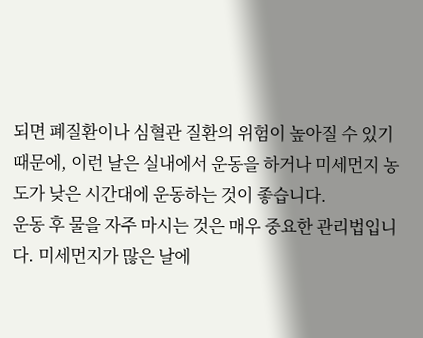되면 폐질환이나 심혈관 질환의 위험이 높아질 수 있기 때문에, 이런 날은 실내에서 운동을 하거나 미세먼지 농도가 낮은 시간대에 운동하는 것이 좋습니다.
운동 후 물을 자주 마시는 것은 매우 중요한 관리법입니다. 미세먼지가 많은 날에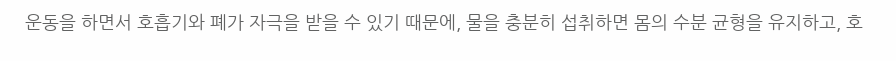운동을 하면서 호흡기와 폐가 자극을 받을 수 있기 때문에, 물을 충분히 섭취하면 몸의 수분 균형을 유지하고, 호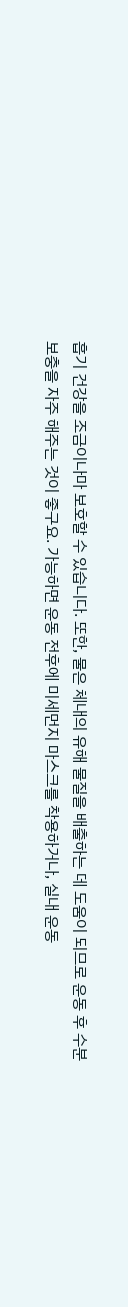흡기 건강을 조금이나마 보호할 수 있습니다. 또한, 물은 체내의 유해 물질을 배출하는 데 도움이 되므로 운동 후 수분 보충을 자주 해주는 것이 좋구요. 가능하면 운동 전후에 미세먼지 마스크를 착용하거나, 실내 운동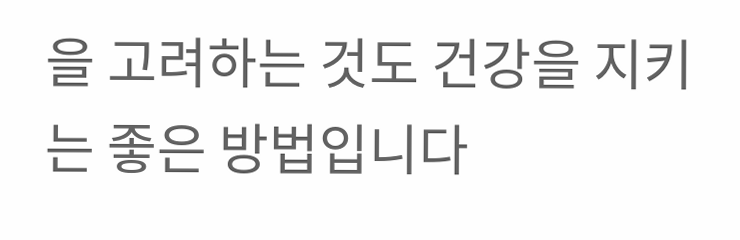을 고려하는 것도 건강을 지키는 좋은 방법입니다